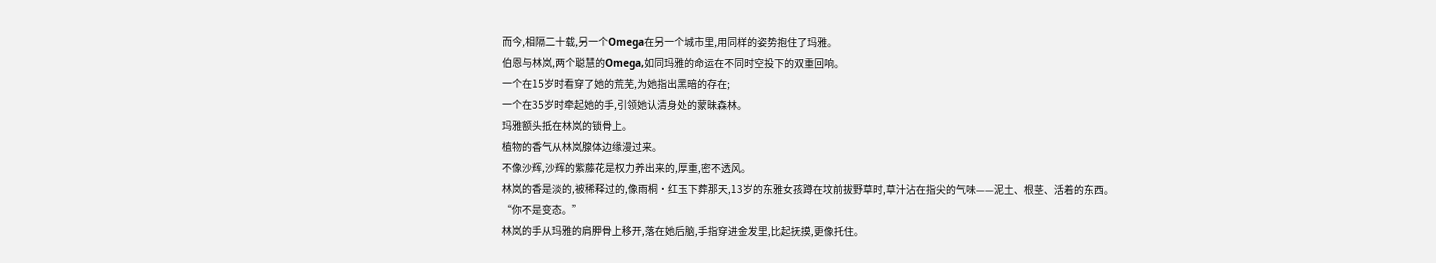而今,相隔二十载,另一个Omega在另一个城市里,用同样的姿势抱住了玛雅。
伯恩与林岚,两个聪慧的Omega,如同玛雅的命运在不同时空投下的双重回响。
一个在15岁时看穿了她的荒芜,为她指出黑暗的存在;
一个在35岁时牵起她的手,引领她认清身处的蒙昧森林。
玛雅额头抵在林岚的锁骨上。
植物的香气从林岚腺体边缘漫过来。
不像沙辉,沙辉的紫藤花是权力养出来的,厚重,密不透风。
林岚的香是淡的,被稀释过的,像雨桐·红玉下葬那天,13岁的东雅女孩蹲在坟前拔野草时,草汁沾在指尖的气味——泥土、根茎、活着的东西。
“你不是变态。”
林岚的手从玛雅的肩胛骨上移开,落在她后脑,手指穿进金发里,比起抚摸,更像托住。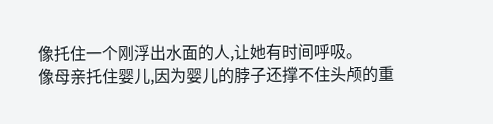像托住一个刚浮出水面的人,让她有时间呼吸。
像母亲托住婴儿,因为婴儿的脖子还撑不住头颅的重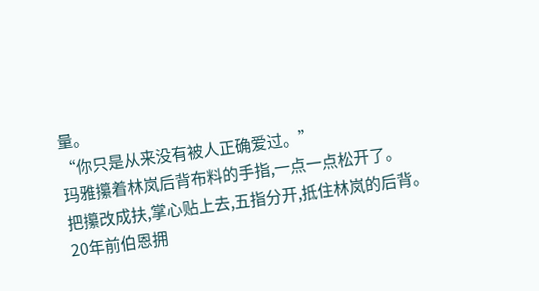量。
“你只是从来没有被人正确爱过。”
玛雅攥着林岚后背布料的手指,一点一点松开了。
把攥改成扶,掌心贴上去,五指分开,抵住林岚的后背。
20年前伯恩拥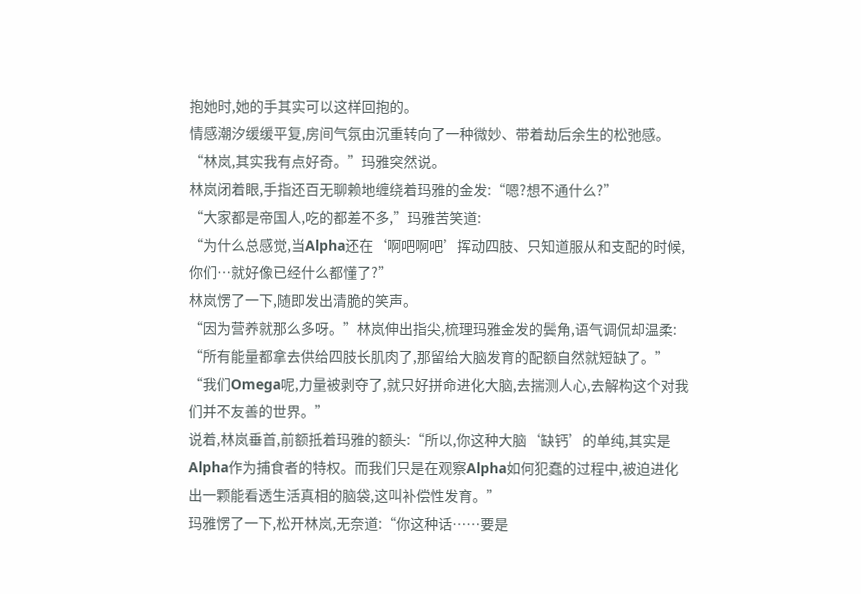抱她时,她的手其实可以这样回抱的。
情感潮汐缓缓平复,房间气氛由沉重转向了一种微妙、带着劫后余生的松弛感。
“林岚,其实我有点好奇。”玛雅突然说。
林岚闭着眼,手指还百无聊赖地缠绕着玛雅的金发:“嗯?想不通什么?”
“大家都是帝国人,吃的都差不多,”玛雅苦笑道:
“为什么总感觉,当Alpha还在‘啊吧啊吧’挥动四肢、只知道服从和支配的时候,你们…就好像已经什么都懂了?”
林岚愣了一下,随即发出清脆的笑声。
“因为营养就那么多呀。”林岚伸出指尖,梳理玛雅金发的鬓角,语气调侃却温柔:
“所有能量都拿去供给四肢长肌肉了,那留给大脑发育的配额自然就短缺了。”
“我们Omega呢,力量被剥夺了,就只好拼命进化大脑,去揣测人心,去解构这个对我们并不友善的世界。”
说着,林岚垂首,前额抵着玛雅的额头:“所以,你这种大脑‘缺钙’的单纯,其实是Alpha作为捕食者的特权。而我们只是在观察Alpha如何犯蠢的过程中,被迫进化出一颗能看透生活真相的脑袋,这叫补偿性发育。”
玛雅愣了一下,松开林岚,无奈道:“你这种话……要是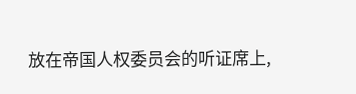放在帝国人权委员会的听证席上,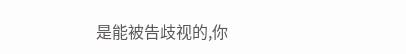是能被告歧视的,你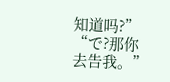知道吗?”
“で?那你去告我。”